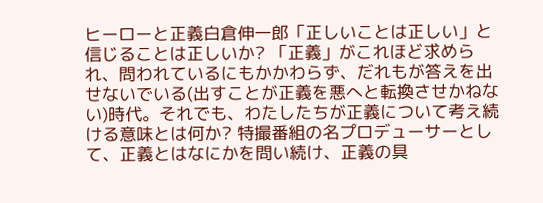ヒーローと正義白倉伸一郎「正しいことは正しい」と信じることは正しいか? 「正義」がこれほど求められ、問われているにもかかわらず、だれもが答えを出せないでいる(出すことが正義を悪へと転換させかねない)時代。それでも、わたしたちが正義について考え続ける意味とは何か? 特撮番組の名プロデューサーとして、正義とはなにかを問い続け、正義の具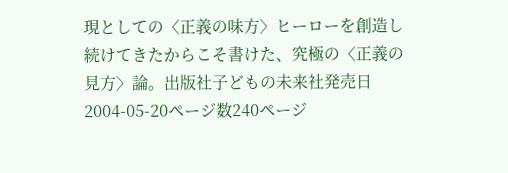現としての〈正義の味方〉ヒーローを創造し続けてきたからこそ書けた、究極の〈正義の見方〉論。出版社子どもの未来社発売日2004-05-20ページ数240ページ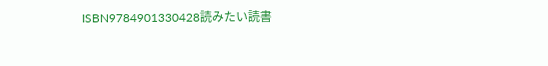ISBN9784901330428読みたい読書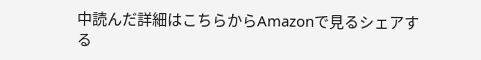中読んだ詳細はこちらからAmazonで見るシェアする